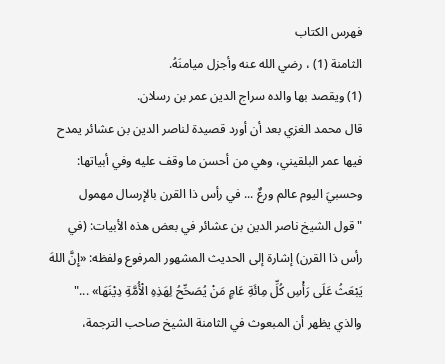فهرس الكتاب
الثامنة (1) ، رضي الله عنه وأجزل ميامنَهُ.
(1) ويقصد بها والده سراج الدين عمر بن رسلان.
قال محمد الغزي بعد أن أورد قصيدة لناصر الدين بن عشائر يمدح فيها عمر البلقيني، وهي من أحسن ما وقف عليه وفي أبياتها:
وحسبيَ اليوم عالم ورعٌ ... في رأس ذا القرن بالإرسال مهمول
"قول الشيخ ناصر الدين بن عشائر في بعض هذه الأبيات: (في رأس ذا القرن) إشارة إلى الحديث المشهور المرفوع ولفظه: «إِنَّ اللهَ يَبْعَثُ عَلَى رَأْسِ كُلِّ مِائَةِ عَامٍ مَنْ يُصَحِّحُ لِهَذِهِ الْأُمَّةِ دِيْنَهَا» ..."
والذي يظهر أن المبعوث في الثامنة الشيخ صاحب الترجمة،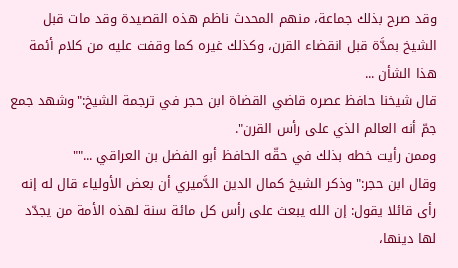وقد صرح بذلك جماعة، منهم المحدث ناظم هذه القصيدة وقد مات قبل الشيخ بمدَّة قبل انقضاء القرن، وكذلك غيره كما وقفت عليه من كلام أئمة هذا الشأن ...
قال شيخنا حافظ عصره قاضي القضاة ابن حجر في ترجمة الشيخ:"وشهد جمع جمّ أنه العالم الذي على رأس القرن".
وممن رأيت خطه بذلك في حقّه الحافظ أبو الفضل بن العراقي ...""
وقال ابن حجر:"وذكر الشيخ كمال الدين الدَّميري أن بعض الأولياء قال له إنه رأى قائلا يقول: إن الله يبعث على رأس كل مائة سنة لهذه الأمة من يجدّد لها دينها،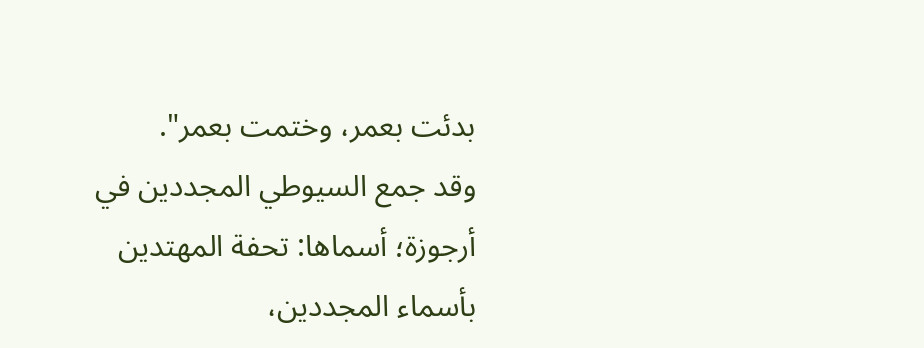بدئت بعمر، وختمت بعمر".
وقد جمع السيوطي المجددين في أرجوزة؛ أسماها: تحفة المهتدين بأسماء المجددين،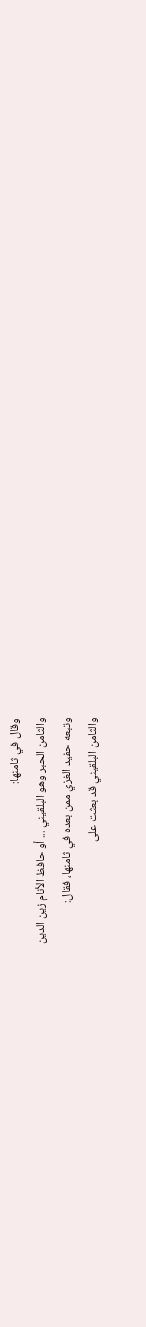وقال في ثامنها:
والثامن الحبر وهو البلقيني ... أو حافظ الأنام زين الدين
وتبعه حفيد الغزي ممن بعده في ثامنها، فقال:
والثامن البلقيني قد بعثت على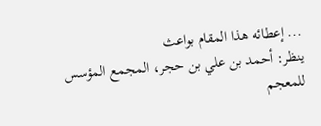... إعطائه هذا المقام بواعث
ينظر: أحمد بن علي بن حجر، المجمع المؤسس للمعجم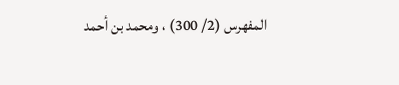المفهرس (2/ 300) ، ومحمد بن أحمد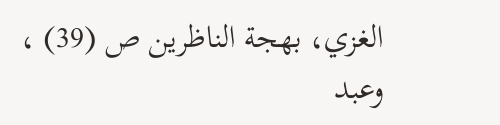الغزي، بهجة الناظرين ص (39) ، وعبد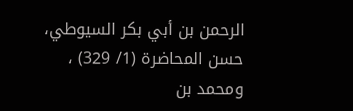الرحمن بن أبي بكر السيوطي، حسن المحاضرة (1/ 329) ، ومحمد بن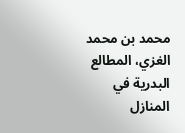محمد بن محمد الغزي، المطالع البدرية في المنازل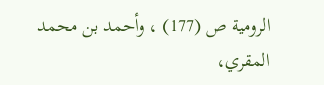الرومية ص (177) ، وأحمد بن محمد المقري،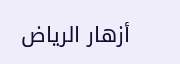أزهار الرياض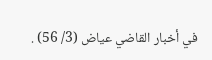في أخبار القاضي عياض (3/ 56) .